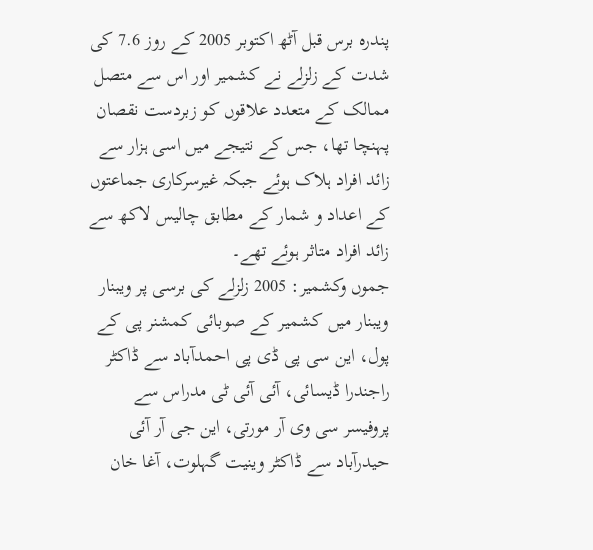پندرہ برس قبل آٹھ اکتوبر 2005 کے روز 7.6 کی شدت کے زلزلے نے کشمیر اور اس سے متصل ممالک کے متعدد علاقوں کو زبردست نقصان پہنچا تھا، جس کے نتیجے میں اسی ہزار سے زائد افراد ہلاک ہوئے جبکہ غیرسرکاری جماعتوں کے اعداد و شمار کے مطابق چالیس لاکھ سے زائد افراد متاثر ہوئے تھے۔
جموں وکشمیر: 2005 زلزلے کی برسی پر ویبنار ويبنار میں کشمیر کے صوبائی کمشنر پی کے پول، این سی پی ڈی پی احمدآباد سے ڈاکٹر راجندرا ڈیسائی، آئی آئی ٹی مدراس سے پروفیسر سی وی آر مورتی، این جی آر آئی حیدرآباد سے ڈاکٹر وینیت گہلوت، آغا خان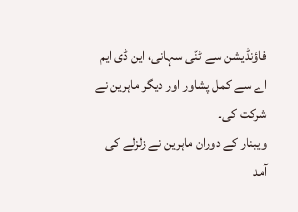فاؤنڈیشن سے ٹنّی سہانی، این ڈی ایم اے سے کمل پشاور اور دیگر ماہرین نے شرکت کی۔
ویبنار کے دوران ماہرین نے زلزلے کی آمد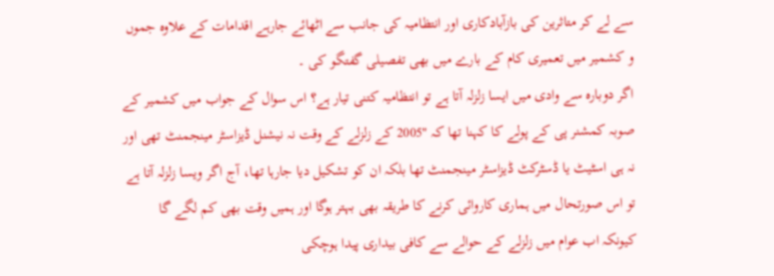سے لے کر متاثرین کی بازآبادکاری اور انتظامیہ کی جانب سے اٹھائے جارہے اقدامات کے علاوہ جموں و کشمیر میں تعمیری کام کے بارے میں بھی تفصیلی گفتگو کی ۔
اگر دوبارہ سے وادی میں ایسا زلزلہ آتا ہے تو انتظامیہ کتنی تیار ہے؟ اس سوال کے جواب میں کشمیر کے صوبہ کمشنر پی کے پولے کا کہنا تھا کہ "2005 کے زلزلے کے وقت نہ نیشنل ڈیزاسٹر مینجمنٹ تھی اور نہ ہی اسٹیٹ یا ڈسٹرکٹ ڈیزاسٹر مینجمنٹ تھا بلکہ ان کو تشکیل دیا جارہا تھا، آج اگر ویسا زلزلہ آتا ہے تو اس صورتحال میں ہماری کاروائی کرنے کا طریقہ بھی بہتر ہوگا اور ہمیں وقت بھی کم لگے گا کیونکہ اب عوام میں زلزلے کے حوالے سے کافی بیداری پیدا ہوچکی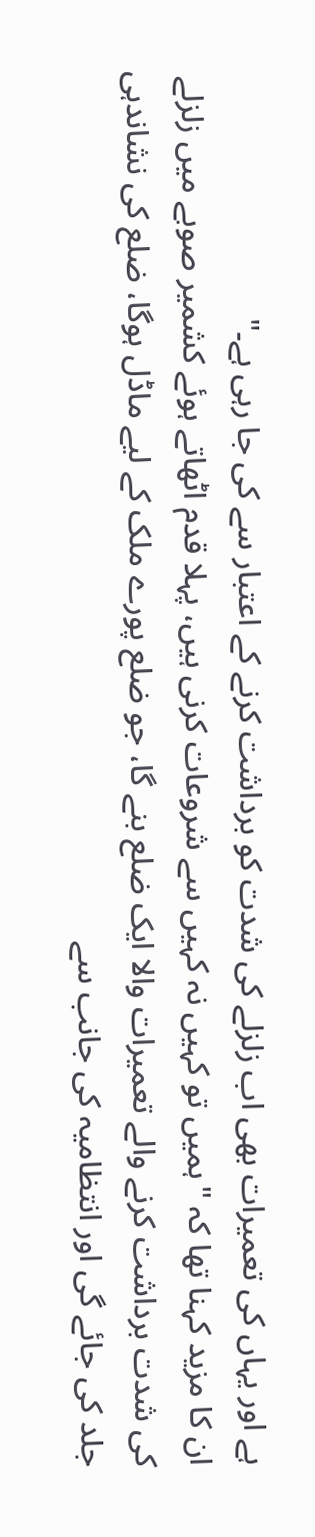ہے اور یہاں کی تعمیرات بھی اب زلزلے کی شدت کو برداشت کرنے کے اعتبار سے کی جا رہی ہے۔"
ان کا مزید کہنا تھا کہ "ہمیں تو کہیں نہ کہیں سے شروعات کرنی ہیں، پہلا قدم اٹھاتے ہوئے کشمیر صوبے میں زلزلے کی شدت برداشت کرنے والے تعمیرات والا ایک ضلع بنے گا، جو ضلع پورے ملک کے لیے ماڈل ہوگا، ضلع کی نشاندہی جلد کی جائے گی اور انتظامیہ کی جانب سے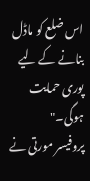اس ضلع کو ماڈل بنانے کے لیے پوری حمایت ہوگی۔"
پروفیسر مورتی نے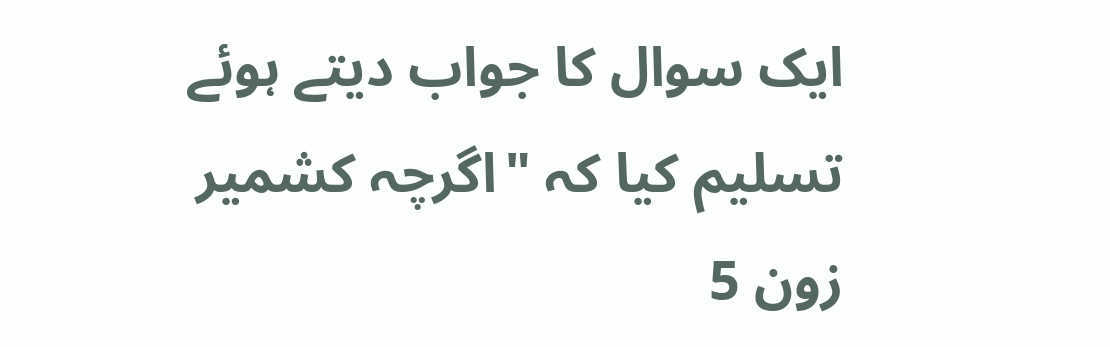ایک سوال کا جواب دیتے ہوئے تسلیم کیا کہ "اگرچہ کشمیر زون 5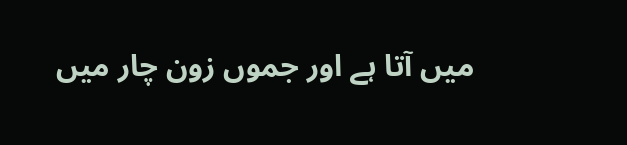میں آتا ہے اور جموں زون چار میں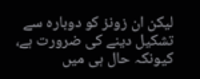لیکن ان زونز کو دوبارہ سے تشکیل دینے کی ضرورت ہے، کیونکہ حال ہی میں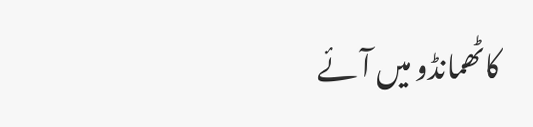کاٹھمانڈو میں آئے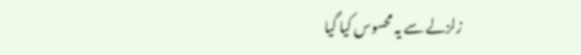زلزلے سے یہ محسوس کیا گیا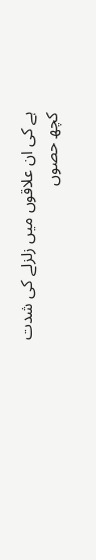ہے کی ان علاقوں میں زلزلے کی شدت کچھ حصوں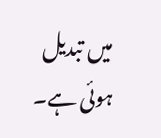میں تبدیل ہوئی ہے۔